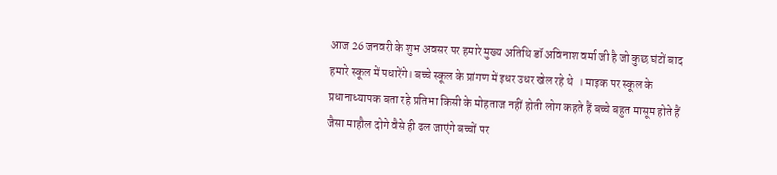आज 26 जनवरी के शुभ अवसर पर हमारे मुख्य अतिथि डॉ अविनाश वर्मा जी है जो कुछ घंटों बाद हमारे स्कूल में पधारेंगे। बच्चे स्कूल के प्रांगण में इधर उधर खेल रहे थे  । माइक पर स्कूल के प्रधानाध्यापक बता रहे प्रतिभा किसी के मोहताज नहीं होती लोग कहते हैं बच्चे बहुत मासूम होते हैं जैसा माहौल दोगे वैसे ही ढल जाएंगे बच्चों पर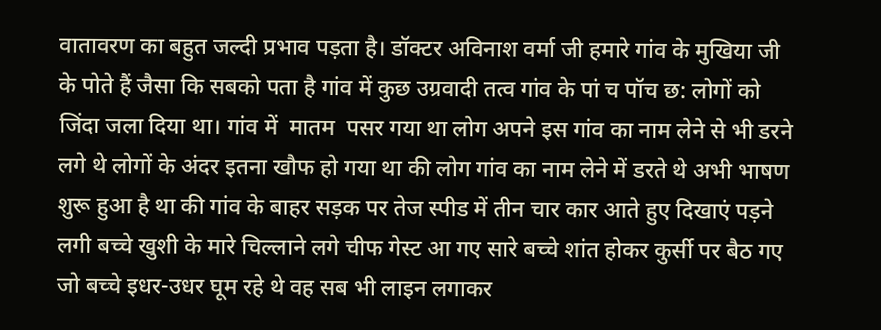वातावरण का बहुत जल्दी प्रभाव पड़ता है। डॉक्टर अविनाश वर्मा जी हमारे गांव के मुखिया जी के पोते हैं जैसा कि सबको पता है गांव में कुछ उग्रवादी तत्व गांव के पां च पॉच छ: लोगों को जिंदा जला दिया था। गांव में  मातम  पसर गया था लोग अपने इस गांव का नाम लेने से भी डरने लगे थे लोगों के अंदर इतना खौफ हो गया था की लोग गांव का नाम लेने में डरते थे अभी भाषण शुरू हुआ है था की गांव के बाहर सड़क पर तेज स्पीड में तीन चार कार आते हुए दिखाएं पड़ने लगी बच्चे खुशी के मारे चिल्लाने लगे चीफ गेस्ट आ गए सारे बच्चे शांत होकर कुर्सी पर बैठ गए जो बच्चे इधर-उधर घूम रहे थे वह सब भी लाइन लगाकर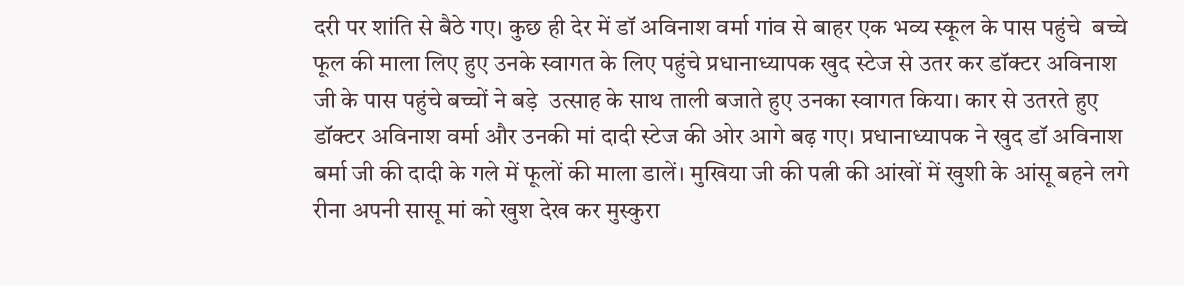दरी पर शांति से बैठे गए। कुछ ही देर में डॉ अविनाश वर्मा गांव से बाहर एक भव्य स्कूल के पास पहुंचे ‌ बच्चे फूल की माला लिए हुए उनके स्वागत के लिए पहुंचे प्रधानाध्यापक खुद स्टेज से उतर कर डॉक्टर अविनाश जी के पास पहुंचे बच्चों ने बड़े  उत्साह के साथ ताली बजाते हुए उनका स्वागत किया। कार से उतरते हुए डॉक्टर अविनाश वर्मा और उनकी मां दादी स्टेज की ओर आगे बढ़ गए। प्रधानाध्यापक ने खुद डॉ अविनाश बर्मा जी की दादी के गले में फूलों की माला डालें। मुखिया जी की पत्नी की आंखों में खुशी के आंसू बहने लगे रीना अपनी सासू मां को खुश देख कर मुस्कुरा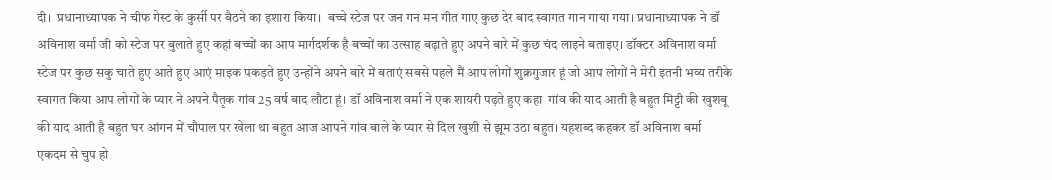दी।  प्रधानाध्यापक ने चीफ गेस्ट के कुर्सी पर बैठने का इशारा किया।  बच्चे स्टेज पर जन गन मन गीत गाए कुछ देर बाद स्वागत गान गाया गया। प्रधानाध्यापक ने डॉ अविनाश वर्मा जी को स्टेज पर बुलाते हुए कहां बच्चों का आप मार्गदर्शक है बच्चों का उत्साह बढ़ाते हुए अपने बारे में कुछ चंद लाइने बताइए। डॉक्टर अविनाश वर्मा स्टेज पर कुछ सकु चाते हुए आते हुए आएं माइक पकड़ते हुए उन्होंने अपने बारे में बताएं सबसे पहले मैं आप लोगों शुक्रगुजार हूं जो आप लोगों ने मेरी इतनी भव्य तरीके स्वागत किया आप लोगों के प्यार ने अपने पैतृक गांव 25 वर्ष बाद लौटा हूं। डॉ अविनाश वर्मा ने एक शायरी पढ़ते हुए कहा  गांव की याद आती है बहुत मिट्टी की खुशबू की याद आती है बहुत घर आंगन में चौपाल पर खेला था बहुत आज आपने गांव बाले के प्यार से दिल खुशी से झूम उठा बहुत। यहशब्द कहकर डॉ अविनाश बर्मा एकदम से चुप हो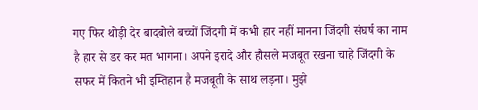गए फिर थोड़ी देर बादबोले बच्चों जिंदगी में कभी हार नहीं मानना जिंदगी संघर्ष का नाम है हार से डर कर मत भागना। अपने इरादे और हौसले मजबूत रखना चाहे जिंदगी के सफर में कितने भी इम्तिहान है मजबूती के साथ लड़ना। मुझे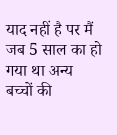याद नहीं है पर मैं जब 5 साल का हो गया था अन्य बच्चों की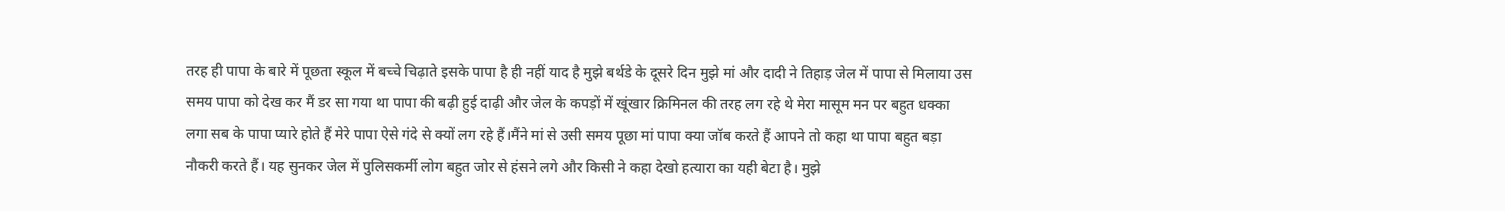तरह ही पापा के बारे में पूछता स्कूल में बच्चे चिढ़ाते इसके पापा है ही नहीं याद है मुझे बर्थडे के दूसरे दिन मुझे मां और दादी ने तिहाड़ जेल में पापा से मिलाया उस समय पापा को देख कर मैं डर सा गया था पापा की बढ़ी हुई दाढ़ी और जेल के कपड़ों में खूंखार क्रिमिनल की तरह लग रहे थे मेरा मासूम मन पर बहुत धक्का लगा सब के पापा प्यारे होते हैं मेरे पापा ऐसे गंदे से क्यों लग रहे हैं।मैंने मां से उसी समय पूछा मां पापा क्या जॉब करते हैं आपने तो कहा था पापा बहुत बड़ा नौकरी करते हैं। यह सुनकर जेल में पुलिसकर्मी लोग बहुत जोर से हंसने लगे और किसी ने कहा देखो हत्यारा का यही बेटा है। मुझे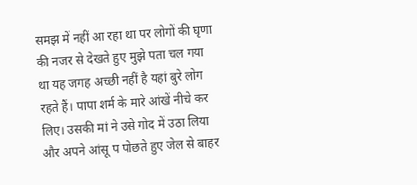समझ में नहीं आ रहा था पर लोगों की घृणा की नजर से देखते हुए मुझे पता चल गया था यह जगह अच्छी नहीं है यहां बुरे लोग रहते हैं। पापा शर्म के मारे आंखें नीचे कर लिए। उसकी मां ने उसे गोद में उठा लिया और अपने आंसू प पोछते हुए जेल से बाहर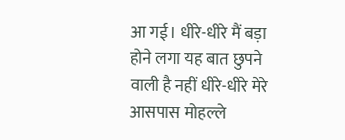आ गई। धीरे-धीरे मैं बड़ा होने लगा यह बात छुपने वाली है नहीं धीरे-धीरे मेरे आसपास मोहल्ले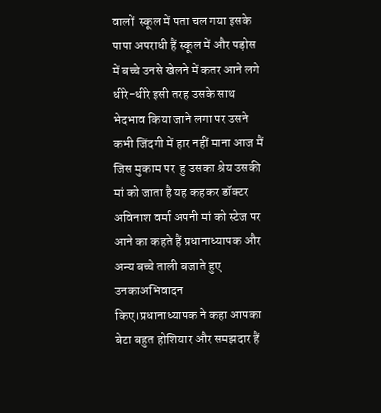वालों  स्कूल में पता चल गया इसके पापा अपराधी हैं स्कूल में और पड़ोस में बच्चे उनसे खेलने में कतर आने लगे धीरे-धीरे इसी तरह उसके साथ भेदभाव किया जाने लगा पर उसने कभी जिंदगी में हार नहीं माना आज मैं जिस मुकाम पर  हु उसका श्रेय उसकी मां को जाता है यह कहकर डॉक्टर अविनाश वर्मा अपनी मां को स्टेज पर आने का कहते हैं प्रधानाध्यापक और अन्य बच्चे ताली बजाते हुए उनकाअभिवादन  किए।प्रधानाध्यापक ने कहा आपका बेटा बहुत होशियार और समझदार हैं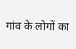गांव के लोगों का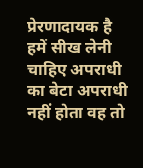प्रेरणादायक है हमें सीख लेनी चाहिए अपराधी का बेटा अपराधी नहीं होता वह तो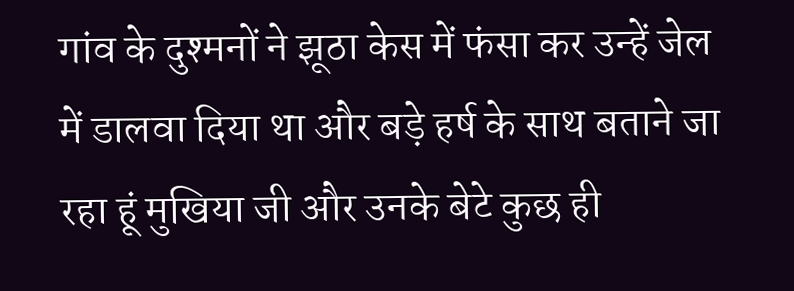गांव के दुश्मनों ने झूठा केस में फंसा कर उन्हें जेल में डालवा दिया था और बड़े हर्ष के साथ बताने जा रहा हूं मुखिया जी और उनके बेटे कुछ ही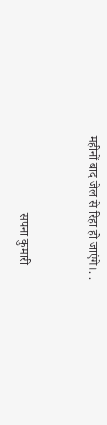महीनों बाद जेल से रिहा हो जाएंगे।. .


                         सपना कुमारी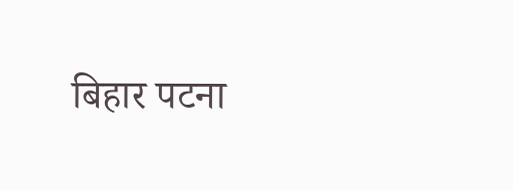बिहार पटना